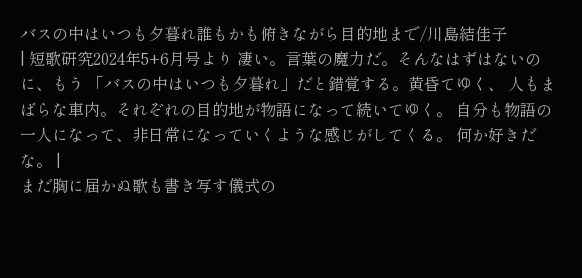バスの中はいつも夕暮れ誰もかも俯きながら目的地まで/川島結佳子
| 短歌研究2024年5+6月号より 凄い。言葉の魔力だ。そんなはずはないのに、もう 「バスの中はいつも夕暮れ」だと錯覚する。黄昏てゆく、 人もまばらな車内。それぞれの目的地が物語になって続いてゆく。 自分も物語の一人になって、非日常になっていくような感じがしてくる。 何か好きだな。 |
まだ胸に届かぬ歌も書き写す儀式の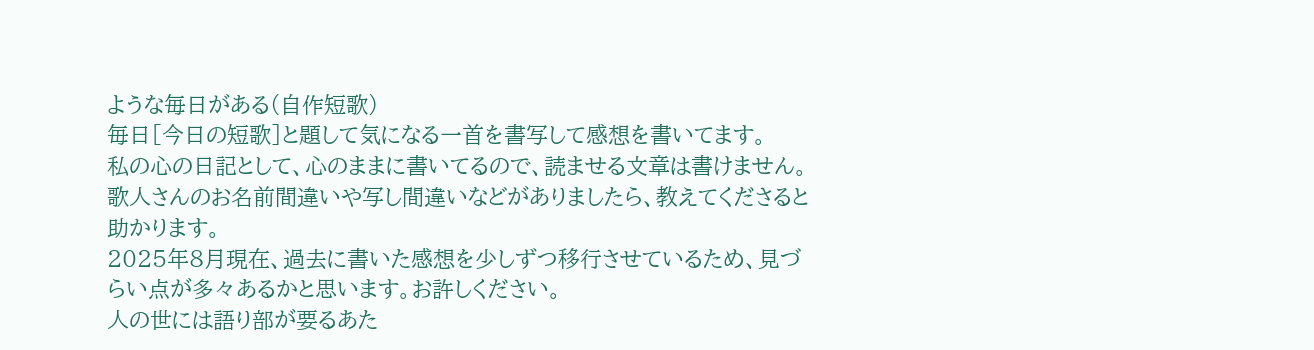ような毎日がある(自作短歌)
毎日[今日の短歌]と題して気になる一首を書写して感想を書いてます。
私の心の日記として、心のままに書いてるので、読ませる文章は書けません。
歌人さんのお名前間違いや写し間違いなどがありましたら、教えてくださると助かります。
2025年8月現在、過去に書いた感想を少しずつ移行させているため、見づらい点が多々あるかと思います。お許しください。
人の世には語り部が要るあた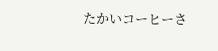たかいコーヒーさ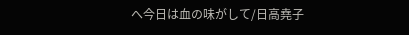へ今日は血の味がして/日高堯子